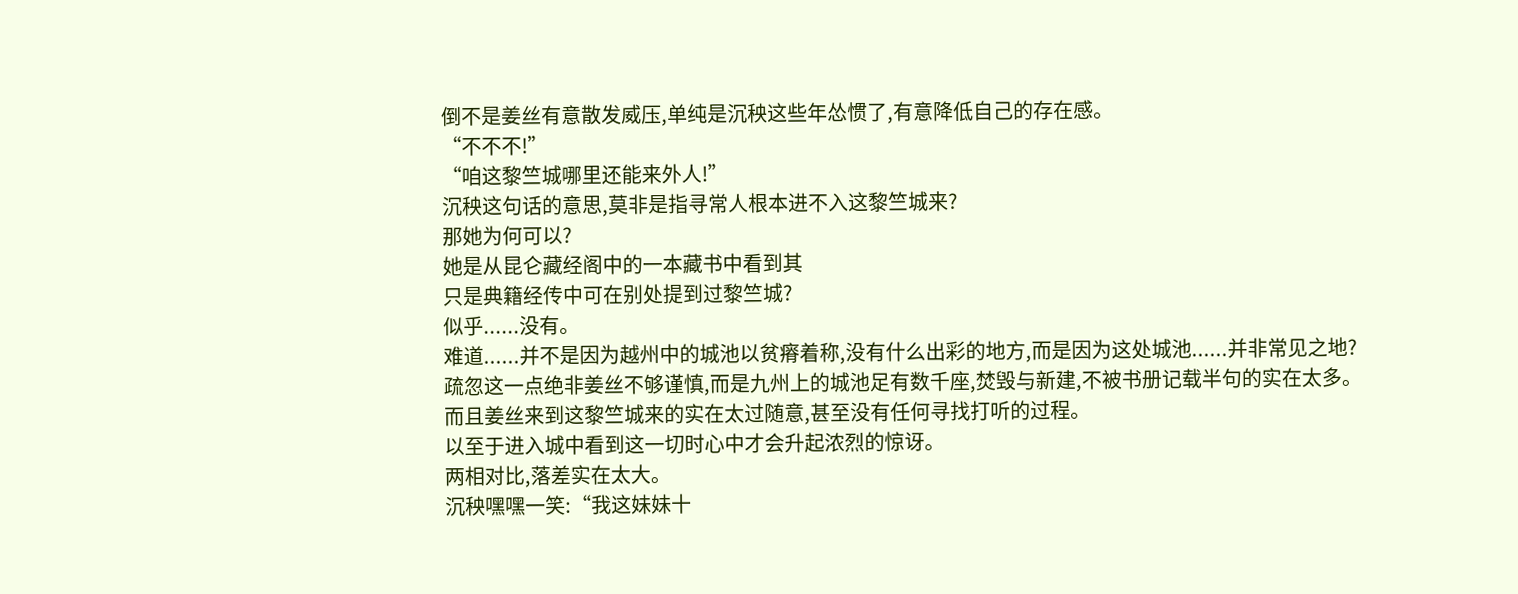倒不是姜丝有意散发威压,单纯是沉秧这些年怂惯了,有意降低自己的存在感。
“不不不!”
“咱这黎竺城哪里还能来外人!”
沉秧这句话的意思,莫非是指寻常人根本进不入这黎竺城来?
那她为何可以?
她是从昆仑藏经阁中的一本藏书中看到其
只是典籍经传中可在别处提到过黎竺城?
似乎......没有。
难道......并不是因为越州中的城池以贫瘠着称,没有什么出彩的地方,而是因为这处城池......并非常见之地?
疏忽这一点绝非姜丝不够谨慎,而是九州上的城池足有数千座,焚毁与新建,不被书册记载半句的实在太多。
而且姜丝来到这黎竺城来的实在太过随意,甚至没有任何寻找打听的过程。
以至于进入城中看到这一切时心中才会升起浓烈的惊讶。
两相对比,落差实在太大。
沉秧嘿嘿一笑:“我这妹妹十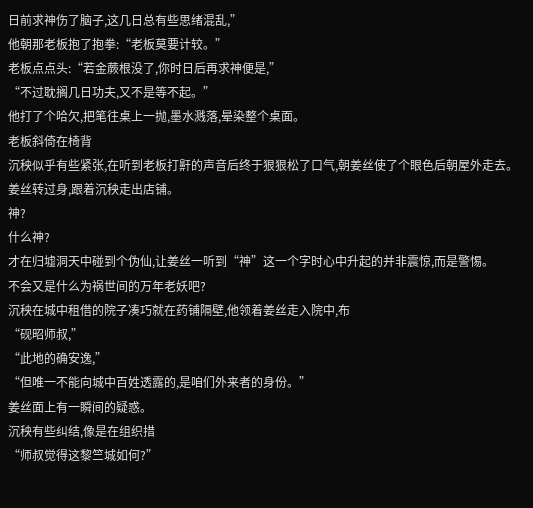日前求神伤了脑子,这几日总有些思绪混乱,”
他朝那老板抱了抱拳:“老板莫要计较。”
老板点点头:“若金蕨根没了,你时日后再求神便是,”
“不过耽搁几日功夫,又不是等不起。”
他打了个哈欠,把笔往桌上一抛,墨水溅落,晕染整个桌面。
老板斜倚在椅背
沉秧似乎有些紧张,在听到老板打鼾的声音后终于狠狠松了口气,朝姜丝使了个眼色后朝屋外走去。
姜丝转过身,跟着沉秧走出店铺。
神?
什么神?
才在归墟洞天中碰到个伪仙,让姜丝一听到“神”这一个字时心中升起的并非震惊,而是警惕。
不会又是什么为祸世间的万年老妖吧?
沉秧在城中租借的院子凑巧就在药铺隔壁,他领着姜丝走入院中,布
“砚昭师叔,”
“此地的确安逸,”
“但唯一不能向城中百姓透露的,是咱们外来者的身份。”
姜丝面上有一瞬间的疑惑。
沉秧有些纠结,像是在组织措
“师叔觉得这黎竺城如何?”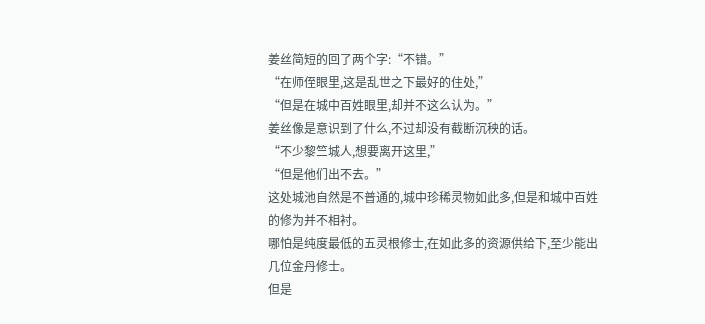姜丝简短的回了两个字:“不错。”
“在师侄眼里,这是乱世之下最好的住处,”
“但是在城中百姓眼里,却并不这么认为。”
姜丝像是意识到了什么,不过却没有截断沉秧的话。
“不少黎竺城人,想要离开这里,”
“但是他们出不去。”
这处城池自然是不普通的,城中珍稀灵物如此多,但是和城中百姓的修为并不相衬。
哪怕是纯度最低的五灵根修士,在如此多的资源供给下,至少能出几位金丹修士。
但是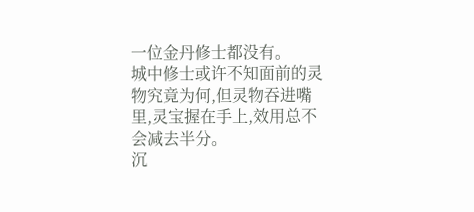一位金丹修士都没有。
城中修士或许不知面前的灵物究竟为何,但灵物吞进嘴里,灵宝握在手上,效用总不会减去半分。
沉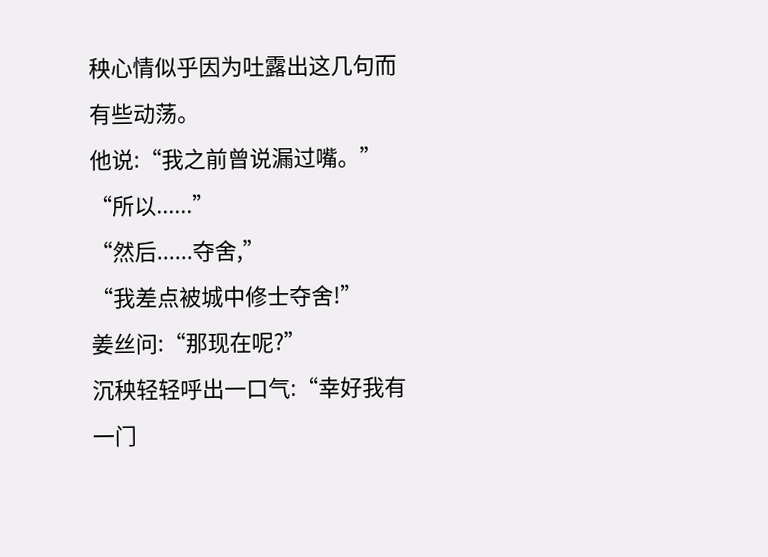秧心情似乎因为吐露出这几句而有些动荡。
他说:“我之前曾说漏过嘴。”
“所以......”
“然后......夺舍,”
“我差点被城中修士夺舍!”
姜丝问:“那现在呢?”
沉秧轻轻呼出一口气:“幸好我有一门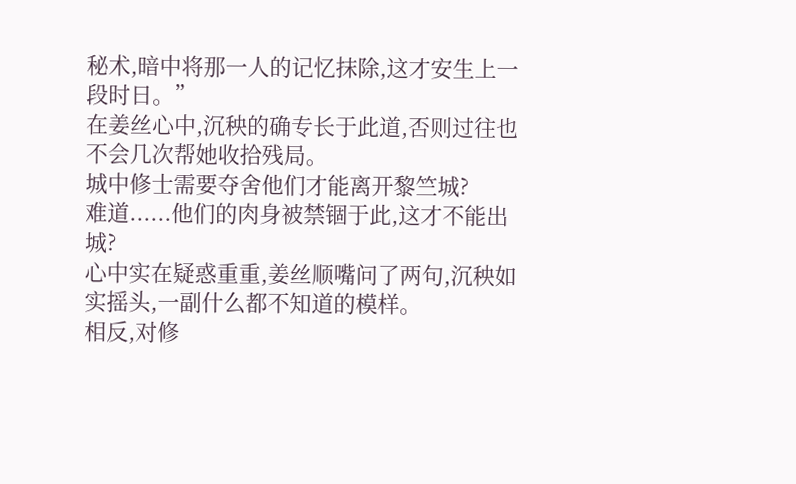秘术,暗中将那一人的记忆抹除,这才安生上一段时日。”
在姜丝心中,沉秧的确专长于此道,否则过往也不会几次帮她收拾残局。
城中修士需要夺舍他们才能离开黎竺城?
难道......他们的肉身被禁锢于此,这才不能出城?
心中实在疑惑重重,姜丝顺嘴问了两句,沉秧如实摇头,一副什么都不知道的模样。
相反,对修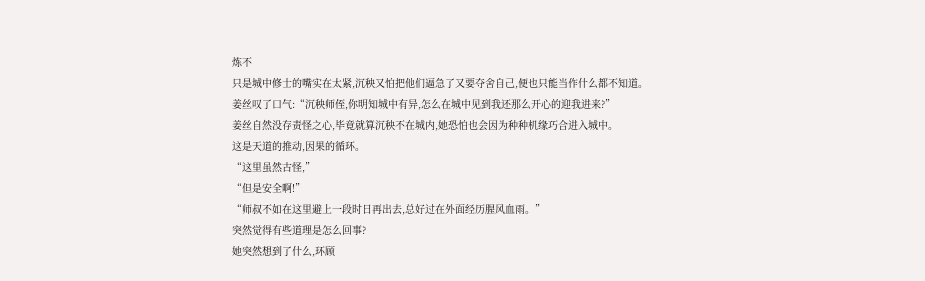炼不
只是城中修士的嘴实在太紧,沉秧又怕把他们逼急了又要夺舍自己,便也只能当作什么都不知道。
姜丝叹了口气:“沉秧师侄,你明知城中有异,怎么在城中见到我还那么开心的迎我进来?”
姜丝自然没存责怪之心,毕竟就算沉秧不在城内,她恐怕也会因为种种机缘巧合进入城中。
这是天道的推动,因果的循环。
“这里虽然古怪,”
“但是安全啊!”
“师叔不如在这里避上一段时日再出去,总好过在外面经历腥风血雨。”
突然觉得有些道理是怎么回事?
她突然想到了什么,环顾